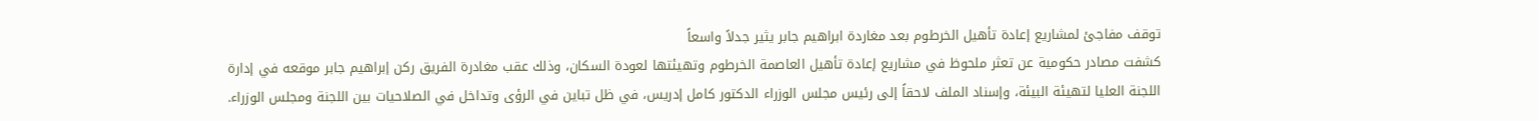توقف مفاجئ لمشاريع إعادة تأهيل الخرطوم بعد مغاردة ابراهيم جابر يثير جدلاً واسعاً
كشفت مصادر حكومية عن تعثر ملحوظ في مشاريع إعادة تأهيل العاصمة الخرطوم وتهيئتها لعودة السكان، وذلك عقب مغادرة الفريق ركن إبراهيم جابر موقعه في إدارة اللجنة العليا لتهيئة البيئة، وإسناد الملف لاحقاً إلى رئيس مجلس الوزراء الدكتور كامل إدريس، في ظل تباين في الرؤى وتداخل في الصلاحيات بين اللجنة ومجلس الوزراء.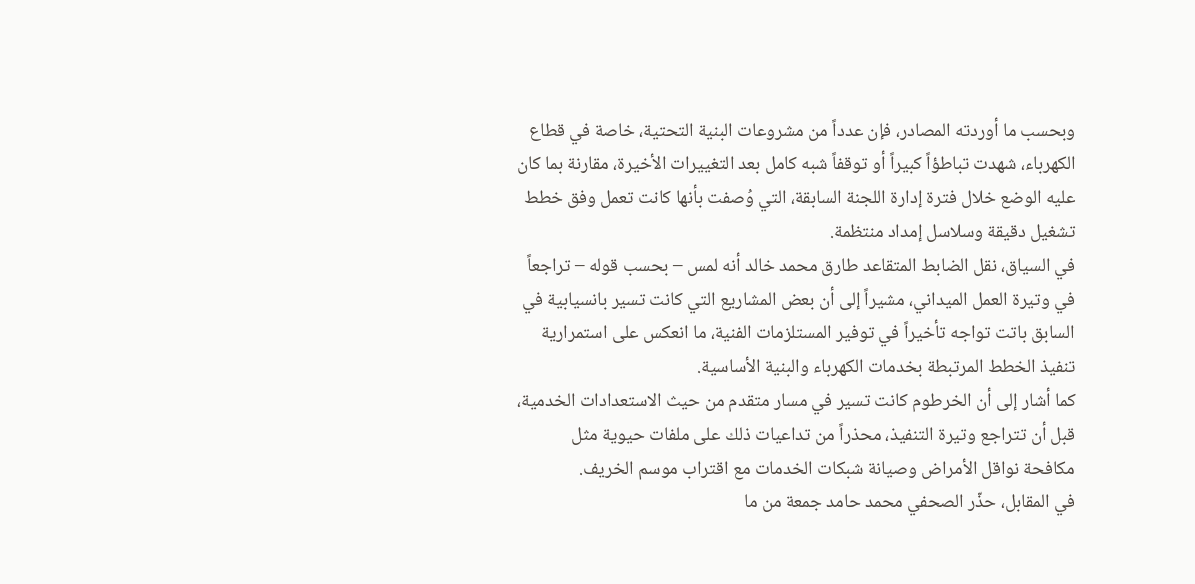وبحسب ما أوردته المصادر، فإن عدداً من مشروعات البنية التحتية، خاصة في قطاع الكهرباء، شهدت تباطؤاً كبيراً أو توقفاً شبه كامل بعد التغييرات الأخيرة، مقارنة بما كان عليه الوضع خلال فترة إدارة اللجنة السابقة، التي وُصفت بأنها كانت تعمل وفق خطط تشغيل دقيقة وسلاسل إمداد منتظمة.
في السياق، نقل الضابط المتقاعد طارق محمد خالد أنه لمس – بحسب قوله – تراجعاً في وتيرة العمل الميداني، مشيراً إلى أن بعض المشاريع التي كانت تسير بانسيابية في السابق باتت تواجه تأخيراً في توفير المستلزمات الفنية، ما انعكس على استمرارية تنفيذ الخطط المرتبطة بخدمات الكهرباء والبنية الأساسية.
كما أشار إلى أن الخرطوم كانت تسير في مسار متقدم من حيث الاستعدادات الخدمية، قبل أن تتراجع وتيرة التنفيذ، محذراً من تداعيات ذلك على ملفات حيوية مثل مكافحة نواقل الأمراض وصيانة شبكات الخدمات مع اقتراب موسم الخريف.
في المقابل، حذّر الصحفي محمد حامد جمعة من ما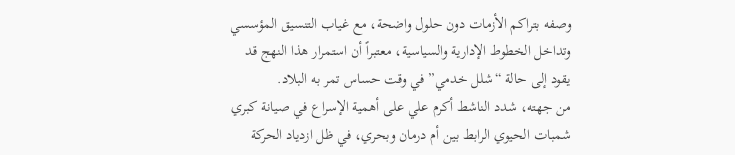وصفه بتراكم الأزمات دون حلول واضحة، مع غياب التنسيق المؤسسي وتداخل الخطوط الإدارية والسياسية، معتبراً أن استمرار هذا النهج قد يقود إلى حالة “شلل خدمي” في وقت حساس تمر به البلاد.
من جهته، شدد الناشط أكرم علي على أهمية الإسراع في صيانة كبري شمبات الحيوي الرابط بين أم درمان وبحري، في ظل ازدياد الحركة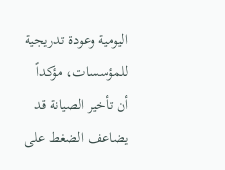اليومية وعودة تدريجية للمؤسسات، مؤكداً أن تأخير الصيانة قد يضاعف الضغط على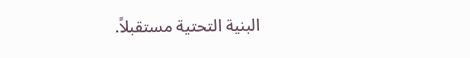البنية التحتية مستقبلاً.